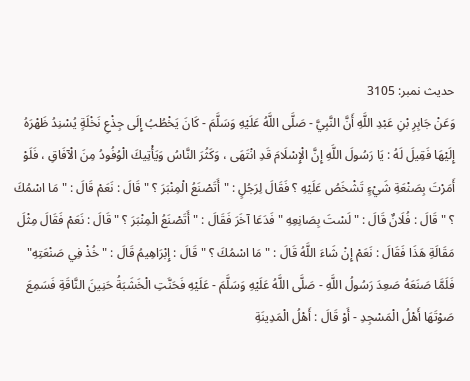حدیث نمبر: 3105
وَعَنْ جَابِرِ بْنِ عَبْدِ اللَّهِ أَنَّ النَّبِيَّ - صَلَّى اللَّهُ عَلَيْهِ وَسَلَّمَ - كَانَ يَخْطُبُ إِلَى جِذْعِ نَخْلَةٍ يُسْنِدُ ظَهْرَهُ إِلَيْهَا فَقِيلَ لَهُ : يَا رَسُولَ اللَّهِ إِنَّ الْإِسْلَامَ قَدِ انْتَهَى ، وَكَثُرَ النَّاسُ وَيَأْتِيكَ الْوُفُودُ مِنَ الْآفَاقِ ، فَلَوْ أَمَرْتَ بِصَنْعَةِ شَيْءٍ تَشْخَصُ عَلَيْهِ ؟ فَقَالَ لِرَجُلٍ : "أَتَصْنَعُ الْمِنْبَرَ ؟ " قَالَ : نَعَمْ قَالَ : " مَا اسْمُكَ ؟ " قَالَ : فُلَانٌ قَالَ : " لَسْتَ بِصَانِعِهِ " فَدَعَا آخَرَ فَقَالَ : " أَتَصْنَعُ الْمِنْبَرَ ؟ " قَالَ : نَعَمْ فَقَالَ مِثْلَ مَقَالَةِ هَذَا فَقَالَ : نَعَمْ إِنْ شَاءَ اللَّهُ قَالَ : " مَا اسْمُكَ ؟ " قَالَ : إِبْرَاهِيمُ قَالَ : " خُذْ فِي صَنْعَتِهِ" فَلَمَّا صَنَعَهُ صَعِدَ رَسُولُ اللَّهِ - صَلَّى اللَّهُ عَلَيْهِ وَسَلَّمَ - عَلَيْهِ فَحَنَّتِ الْخَشَبَةُ حَنِينَ النَّاقَةِ فَسَمِعَ صَوْتَهَا أَهْلُ الْمَسْجِدِ - أَوْ قَالَ : أَهْلُ الْمَدِينَةِ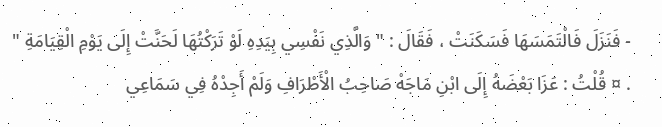- فَنَزَلَ فَالْتَمَسَهَا فَسَكَنَتْ ، فَقَالَ : " وَالَّذِي نَفْسِي بِيَدِهِ لَوْ تَرَكْتُهَا لَحَنَّتْ إِلَى يَوْمِ الْقِيَامَةِ " . ¤ قُلْتُ : عَزَا بَعْضَهُ إِلَى ابْنِ مَاجَهْ صَاحِبُ الْأَطْرَافِ وَلَمْ أَجِدْهُ فِي سَمَاعِي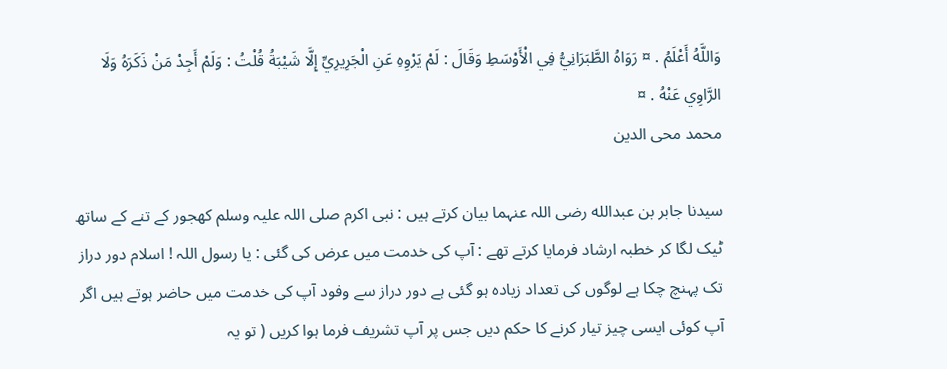وَاللَّهُ أَعْلَمُ . ¤ رَوَاهُ الطَّبَرَانِيُّ فِي الْأَوْسَطِ وَقَالَ : لَمْ يَرْوِهِ عَنِ الْجَرِيرِيِّ إِلَّا شَيْبَةُ قُلْتُ : وَلَمْ أَجِدْ مَنْ ذَكَرَهُ وَلَا الرَّاوِي عَنْهُ . ¤
محمد محی الدین

سیدنا جابر بن عبدالله رضی اللہ عنہما بیان کرتے ہیں : نبی اکرم صلی اللہ علیہ وسلم کھجور کے تنے کے ساتھ ٹیک لگا کر خطبہ ارشاد فرمایا کرتے تھے : آپ کی خدمت میں عرض کی گئی : یا رسول اللہ ! اسلام دور دراز تک پہنچ چکا ہے لوگوں کی تعداد زیادہ ہو گئی ہے دور دراز سے وفود آپ کی خدمت میں حاضر ہوتے ہیں اگر آپ کوئی ایسی چیز تیار کرنے کا حکم دیں جس پر آپ تشریف فرما ہوا کریں ( تو یہ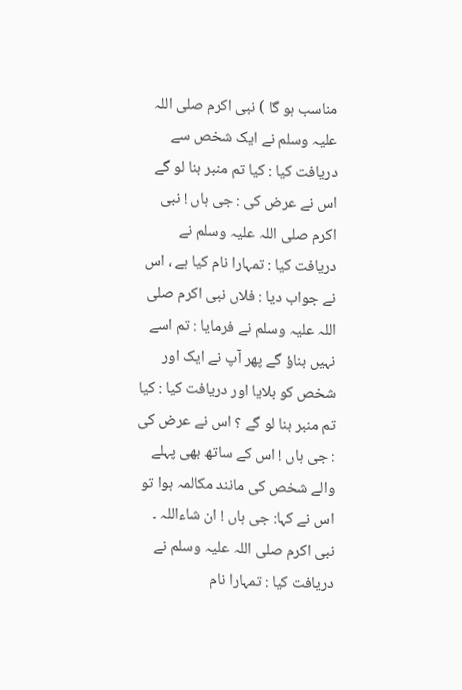مناسب ہو گا ) نبی اکرم صلی اللہ علیہ وسلم نے ایک شخص سے دریافت کیا : کیا تم منبر بنا لو گے اس نے عرض کی : جی ہاں ! نبی اکرم صلی اللہ علیہ وسلم نے دریافت کیا : تمہارا نام کیا ہے ، اس نے جواب دیا : فلاں نبی اکرم صلی اللہ علیہ وسلم نے فرمایا : تم اسے نہیں بناؤ گے پھر آپ نے ایک اور شخص کو بلایا اور دریافت کیا : کیا تم منبر بنا لو گے ؟ اس نے عرض کی : جی ہاں ! اس کے ساتھ بھی پہلے والے شخص کی مانند مکالمہ ہوا تو اس نے کہا: جی ہاں ! ان شاءاللہ ۔ نبی اکرم صلی اللہ علیہ وسلم نے دریافت کیا : تمہارا نام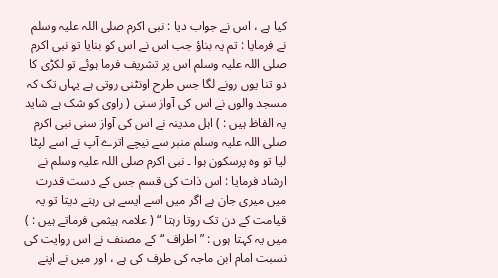کیا ہے ، اس نے جواب دیا : نبی اکرم صلی اللہ علیہ وسلم نے فرمایا : تم یہ بناؤ جب اس نے اس کو بنایا تو نبی اکرم صلی اللہ علیہ وسلم اس پر تشریف فرما ہوئے تو لکڑی کا دو تنا یوں رونے لگا جس طرح اونٹنی روتی ہے یہاں تک کہ مسجد والوں نے اس کی آواز سنی ( راوی کو شک ہے شاید یہ الفاظ ہیں : ) اہل مدینہ نے اس کی آواز سنی نبی اکرم صلی اللہ علیہ وسلم منبر سے نیچے اترے آپ نے اسے لپٹا لیا تو وہ پرسکون ہوا ۔ نبی اکرم صلی اللہ علیہ وسلم نے ارشاد فرمایا : اس ذات کی قسم جس کے دست قدرت میں میری جان ہے اگر میں اسے ایسے ہی رہنے دیتا تو یہ قیامت کے دن تک روتا رہتا “ ( علامہ ہیثمی فرماتے ہیں : ) میں یہ کہتا ہوں : ” اطراف “ کے مصنف نے اس روایت کی نسبت امام ابن ماجہ کی طرف کی ہے ، اور میں نے اپنے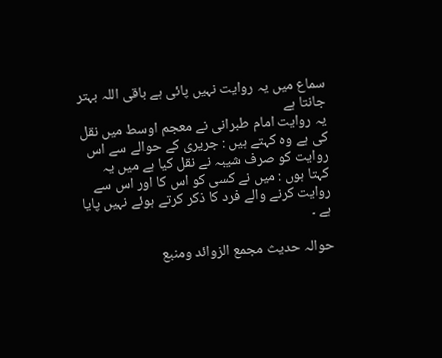سماع میں یہ روایت نہیں پائی ہے باقی اللہ بہتر جانتا ہے
یہ روایت امام طبرانی نے معجم اوسط میں نقل کی ہے وہ کہتے ہیں : جریری کے حوالے سے اس روایت کو صرف شیبہ نے نقل کیا ہے میں یہ کہتا ہوں : میں نے کسی کو اس کا اور اس سے روایت کرنے والے فرد کا ذکر کرتے ہوئے نہیں پایا ہے ۔

حوالہ حدیث مجمع الزوائد ومنبع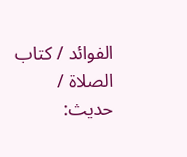الفوائد / كتاب الصلاة / حدیث: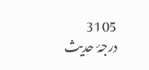3105
درجۂ حدیث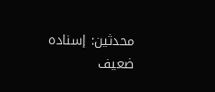محدثین: إسنادہ ضعیف